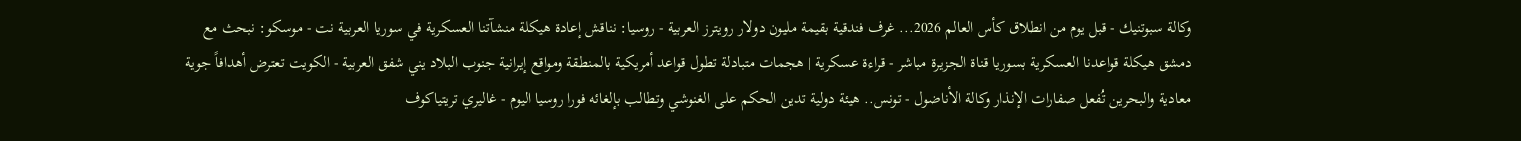وكالة سبوتنيك - قبل يوم من انطلاق كأس العالم 2026... غرف فندقية بقيمة مليون دولار رويترز العربية - روسيا: نناقش إعادة هيكلة منشآتنا العسكرية في سوريا العربية نت - موسكو: نبحث مع دمشق هيكلة قواعدنا العسكرية بسوريا قناة الجزيرة مباشر - قراءة عسكرية | هجمات متبادلة تطول قواعد أمريكية بالمنطقة ومواقع إيرانية جنوب البلاد يني شفق العربية - الكويت تعترض أهدافاً جوية معادية والبحرين تُفعل صفارات الإنذار وكالة الأناضول - تونس.. هيئة دولية تدين الحكم على الغنوشي وتطالب بإلغائه فورا روسيا اليوم - غاليري تريتياكوف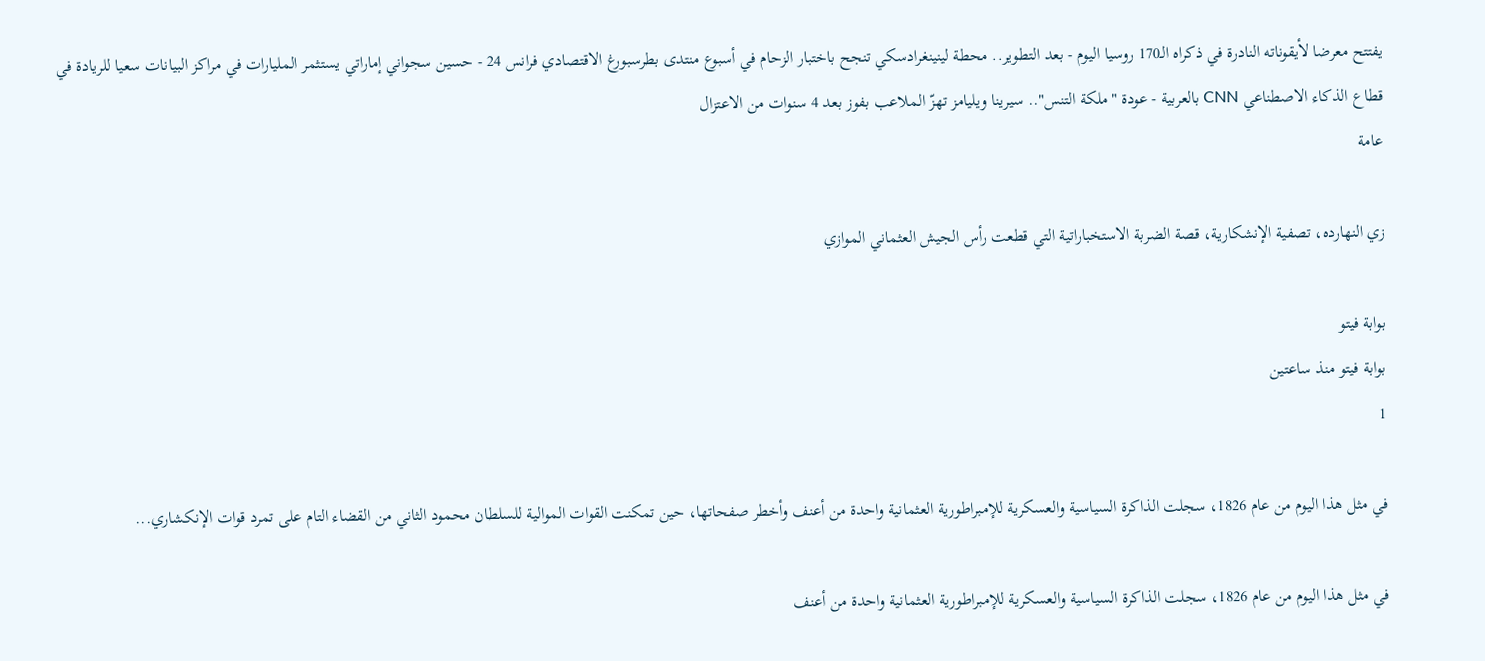يفتتح معرضا لأيقوناته النادرة في ذكراه الـ170 روسيا اليوم - بعد التطوير.. محطة لينينغرادسكي تنجح باختبار الزحام في أسبوع منتدى بطرسبورغ الاقتصادي فرانس 24 - حسين سجواني إماراتي يستثمر المليارات في مراكز البيانات سعيا للريادة في قطاع الذكاء الاصطناعي CNN بالعربية - عودة "ملكة التنس".. سيرينا ويليامز تهزّ الملاعب بفوز بعد 4 سنوات من الاعتزال
عامة

زي النهارده، تصفية الإنشكارية، قصة الضربة الاستخباراتية التي قطعت رأس الجيش العثماني الموازي

بوابة فيتو
بوابة فيتو منذ ساعتين
1

في مثل هذا اليوم من عام 1826، سجلت الذاكرة السياسية والعسكرية للإمبراطورية العثمانية واحدة من أعنف وأخطر صفحاتها، حين تمكنت القوات الموالية للسلطان محمود الثاني من القضاء التام على تمرد قوات الإنكشاري...

في مثل هذا اليوم من عام 1826، سجلت الذاكرة السياسية والعسكرية للإمبراطورية العثمانية واحدة من أعنف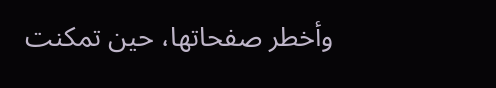وأخطر صفحاتها، حين تمكنت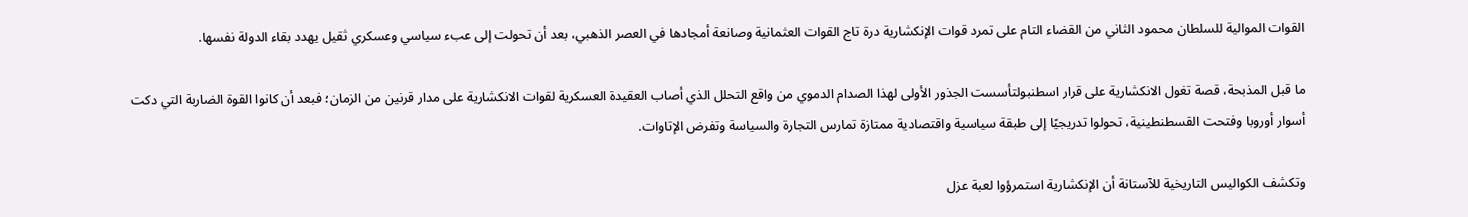القوات الموالية للسلطان محمود الثاني من القضاء التام على تمرد قوات الإنكشارية درة تاج القوات العثمانية وصانعة أمجادها في العصر الذهبي، بعد أن تحولت إلى عبء سياسي وعسكري ثقيل يهدد بقاء الدولة نفسها.

ما قبل المذبحة، قصة تغول الانكشارية على قرار اسطنبولتأسست الجذور الأولى لهذا الصدام الدموي من واقع التحلل الذي أصاب العقيدة العسكرية لقوات الانكشارية على مدار قرنين من الزمان؛ فبعد أن كانوا القوة الضاربة التي دكت أسوار أوروبا وفتحت القسطنطينية، تحولوا تدريجيًا إلى طبقة سياسية واقتصادية ممتازة تمارس التجارة والسياسة وتفرض الإتاوات.

وتكشف الكواليس التاريخية للآستانة أن الإنكشارية استمرؤوا لعبة عزل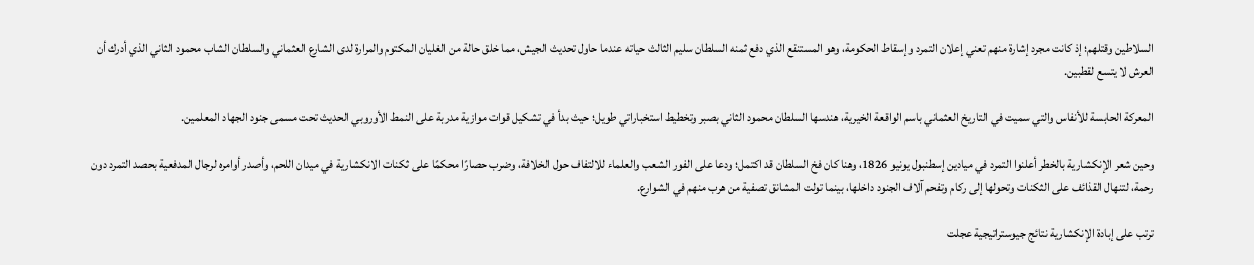السلاطين وقتلهم؛ إذ كانت مجرد إشارة منهم تعني إعلان التمرد وإسقاط الحكومة، وهو المستنقع الذي دفع ثمنه السلطان سليم الثالث حياته عندما حاول تحديث الجيش، مما خلق حالة من الغليان المكتوم والمرارة لدى الشارع العثماني والسلطان الشاب محمود الثاني الذي أدرك أن العرش لا يتسع لقطبين.

المعركة الحابسة للأنفاس والتي سميت في التاريخ العثماني باسم الواقعة الخيرية، هندسها السلطان محمود الثاني بصبر وتخطيط استخباراتي طويل؛ حيث بدأ في تشكيل قوات موازية مدربة على النمط الأوروبي الحديث تحت مسمى جنود الجهاد المعلمين.

وحين شعر الإنكشارية بالخطر أعلنوا التمرد في ميادين إسطنبول يونيو 1826، وهنا كان فخ السلطان قد اكتمل؛ ودعا على الفور الشعب والعلماء للالتفاف حول الخلافة، وضرب حصارًا محكمًا على ثكنات الانكشارية في ميدان اللحم، وأصدر أوامره لرجال المدفعية بحصد التمرد دون رحمة، لتنهال القذائف على الثكنات وتحولها إلى ركام وتفحم آلاف الجنود داخلها، بينما تولت المشانق تصفية من هرب منهم في الشوارع.

ترتب على إبادة الإنكشارية نتائج جيوستراتيجية عجلت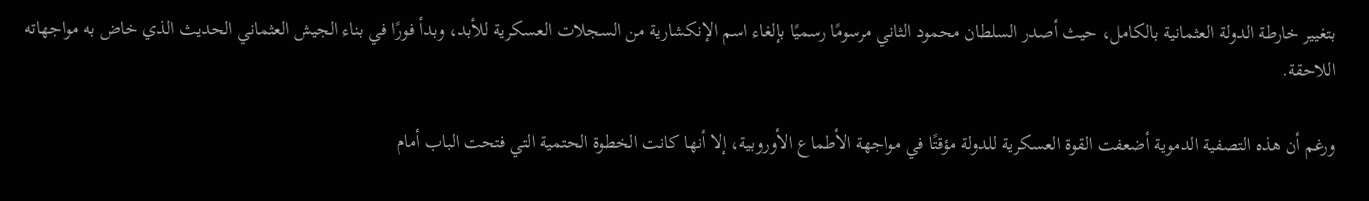بتغيير خارطة الدولة العثمانية بالكامل، حيث أصدر السلطان محمود الثاني مرسومًا رسميًا بإلغاء اسم الإنكشارية من السجلات العسكرية للأبد، وبدأ فورًا في بناء الجيش العثماني الحديث الذي خاض به مواجهاته اللاحقة.

ورغم أن هذه التصفية الدموية أضعفت القوة العسكرية للدولة مؤقتًا في مواجهة الأطماع الأوروبية، إلا أنها كانت الخطوة الحتمية التي فتحت الباب أمام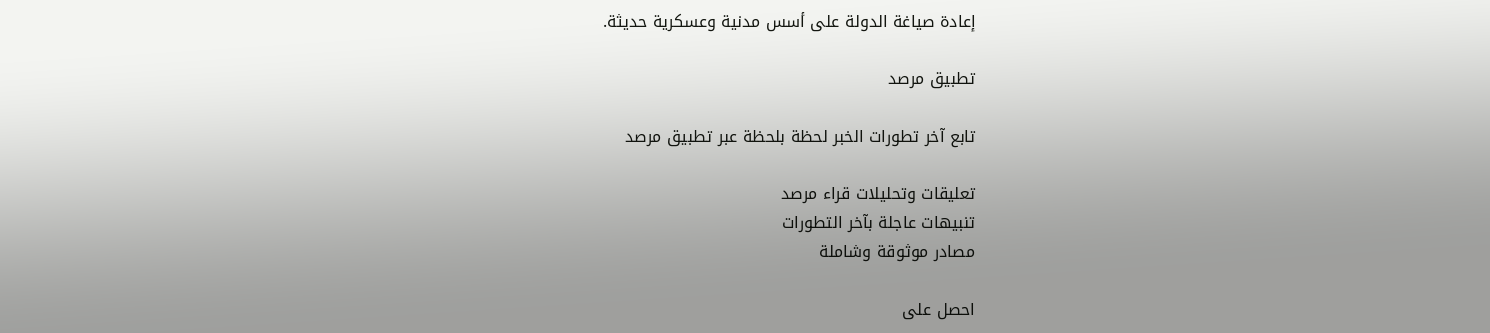إعادة صياغة الدولة على أسس مدنية وعسكرية حديثة.

تطبيق مرصد

تابع آخر تطورات الخبر لحظة بلحظة عبر تطبيق مرصد

تعليقات وتحليلات قراء مرصد
تنبيهات عاجلة بآخر التطورات
مصادر موثوقة وشاملة

احصل على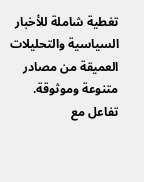تغطية شاملة للأخبار السياسية والتحليلات العميقة من مصادر متنوعة وموثوقة. تفاعل مع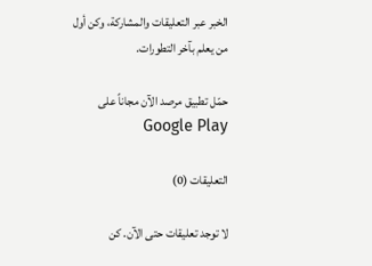الخبر عبر التعليقات والمشاركة، وكن أول من يعلم بآخر التطورات.

حمّل تطبيق مرصد الآن مجاناً على Google Play

التعليقات (0)

لا توجد تعليقات حتى الآن. كن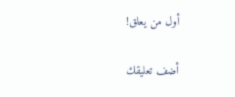أول من يعلق!

أضف تعليقك